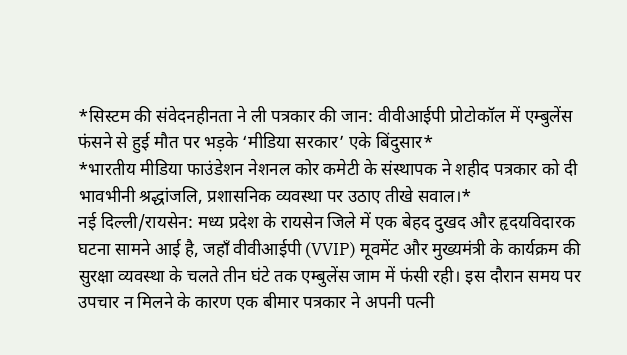*सिस्टम की संवेदनहीनता ने ली पत्रकार की जान: वीवीआईपी प्रोटोकॉल में एम्बुलेंस फंसने से हुई मौत पर भड़के ‘मीडिया सरकार’ एके बिंदुसार*
*भारतीय मीडिया फाउंडेशन नेशनल कोर कमेटी के संस्थापक ने शहीद पत्रकार को दी भावभीनी श्रद्धांजलि, प्रशासनिक व्यवस्था पर उठाए तीखे सवाल।*
नई दिल्ली/रायसेन: मध्य प्रदेश के रायसेन जिले में एक बेहद दुखद और हृदयविदारक घटना सामने आई है, जहाँ वीवीआईपी (VVIP) मूवमेंट और मुख्यमंत्री के कार्यक्रम की सुरक्षा व्यवस्था के चलते तीन घंटे तक एम्बुलेंस जाम में फंसी रही। इस दौरान समय पर उपचार न मिलने के कारण एक बीमार पत्रकार ने अपनी पत्नी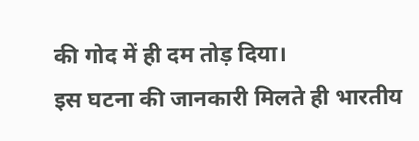की गोद में ही दम तोड़ दिया।
इस घटना की जानकारी मिलते ही भारतीय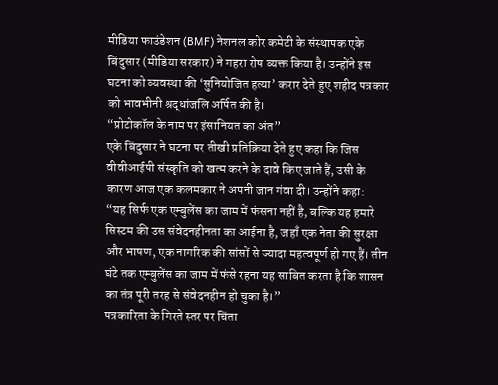मीडिया फाउंडेशन (BMF) नेशनल कोर कमेटी के संस्थापक एके बिंदुसार (मीडिया सरकार) ने गहरा रोष व्यक्त किया है। उन्होंने इस घटना को व्यवस्था की ‘सुनियोजित हत्या’ करार देते हुए शहीद पत्रकार को भावभीनी श्रद्धांजलि अर्पित की है।
“प्रोटोकॉल के नाम पर इंसानियत का अंत”
एके बिंदुसार ने घटना पर तीखी प्रतिक्रिया देते हुए कहा कि जिस वीवीआईपी संस्कृति को खत्म करने के दावे किए जाते हैं, उसी के कारण आज एक कलमकार ने अपनी जान गंवा दी। उन्होंने कहा:
“यह सिर्फ एक एम्बुलेंस का जाम में फंसना नहीं है, बल्कि यह हमारे सिस्टम की उस संवेदनहीनता का आईना है, जहाँ एक नेता की सुरक्षा और भाषण, एक नागरिक की सांसों से ज्यादा महत्वपूर्ण हो गए हैं। तीन घंटे तक एम्बुलेंस का जाम में फंसे रहना यह साबित करता है कि शासन का तंत्र पूरी तरह से संवेदनहीन हो चुका है।”
पत्रकारिता के गिरते स्तर पर चिंता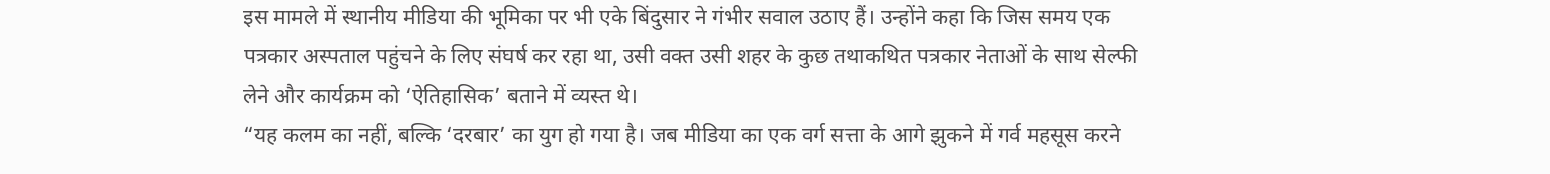इस मामले में स्थानीय मीडिया की भूमिका पर भी एके बिंदुसार ने गंभीर सवाल उठाए हैं। उन्होंने कहा कि जिस समय एक पत्रकार अस्पताल पहुंचने के लिए संघर्ष कर रहा था, उसी वक्त उसी शहर के कुछ तथाकथित पत्रकार नेताओं के साथ सेल्फी लेने और कार्यक्रम को ‘ऐतिहासिक’ बताने में व्यस्त थे।
“यह कलम का नहीं, बल्कि ‘दरबार’ का युग हो गया है। जब मीडिया का एक वर्ग सत्ता के आगे झुकने में गर्व महसूस करने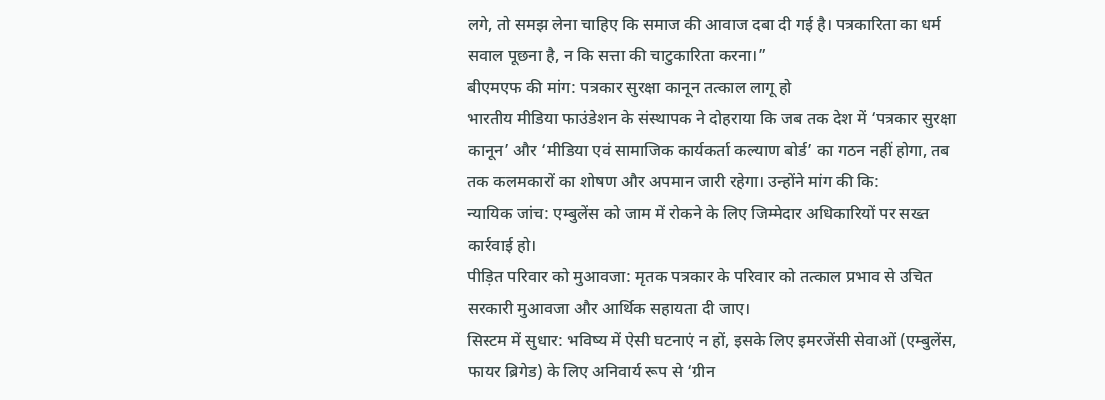लगे, तो समझ लेना चाहिए कि समाज की आवाज दबा दी गई है। पत्रकारिता का धर्म सवाल पूछना है, न कि सत्ता की चाटुकारिता करना।”
बीएमएफ की मांग: पत्रकार सुरक्षा कानून तत्काल लागू हो
भारतीय मीडिया फाउंडेशन के संस्थापक ने दोहराया कि जब तक देश में ‘पत्रकार सुरक्षा कानून’ और ‘मीडिया एवं सामाजिक कार्यकर्ता कल्याण बोर्ड’ का गठन नहीं होगा, तब तक कलमकारों का शोषण और अपमान जारी रहेगा। उन्होंने मांग की कि:
न्यायिक जांच: एम्बुलेंस को जाम में रोकने के लिए जिम्मेदार अधिकारियों पर सख्त कार्रवाई हो।
पीड़ित परिवार को मुआवजा: मृतक पत्रकार के परिवार को तत्काल प्रभाव से उचित सरकारी मुआवजा और आर्थिक सहायता दी जाए।
सिस्टम में सुधार: भविष्य में ऐसी घटनाएं न हों, इसके लिए इमरजेंसी सेवाओं (एम्बुलेंस, फायर ब्रिगेड) के लिए अनिवार्य रूप से ‘ग्रीन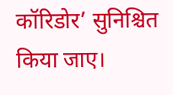कॉरिडोर’ सुनिश्चित किया जाए।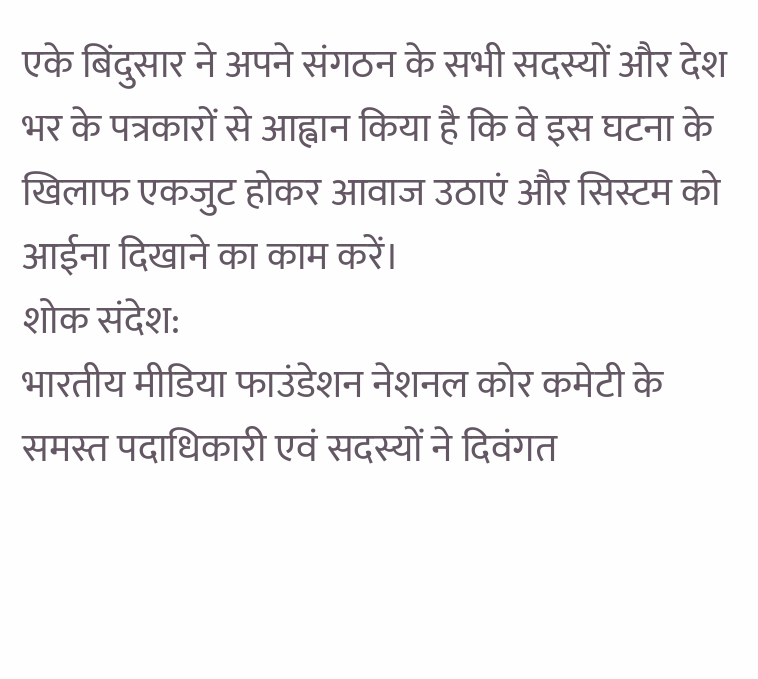एके बिंदुसार ने अपने संगठन के सभी सदस्यों और देश भर के पत्रकारों से आह्वान किया है कि वे इस घटना के खिलाफ एकजुट होकर आवाज उठाएं और सिस्टम को आईना दिखाने का काम करें।
शोक संदेश:
भारतीय मीडिया फाउंडेशन नेशनल कोर कमेटी के समस्त पदाधिकारी एवं सदस्यों ने दिवंगत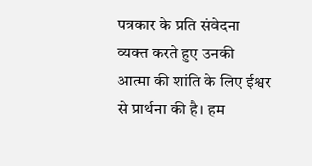पत्रकार के प्रति संवेदना व्यक्त करते हुए उनकी आत्मा की शांति के लिए ईश्वर से प्रार्थना की है। हम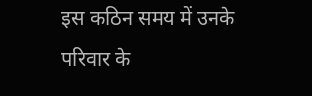इस कठिन समय में उनके परिवार के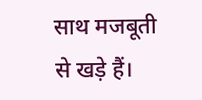साथ मजबूती से खड़े हैं।